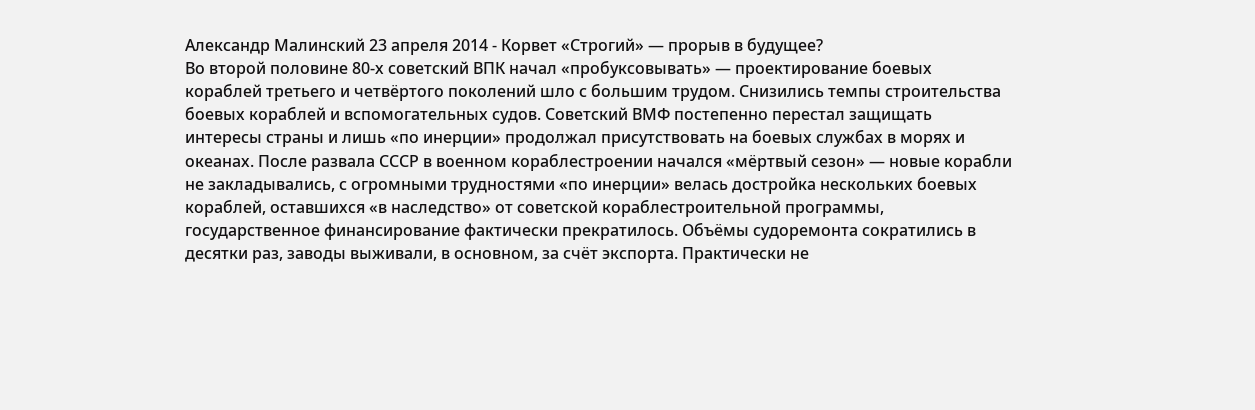Александр Малинский 23 апреля 2014 - Корвет «Строгий» — прорыв в будущее?
Во второй половине 80-х советский ВПК начал «пробуксовывать» — проектирование боевых кораблей третьего и четвёртого поколений шло с большим трудом. Снизились темпы строительства боевых кораблей и вспомогательных судов. Советский ВМФ постепенно перестал защищать интересы страны и лишь «по инерции» продолжал присутствовать на боевых службах в морях и океанах. После развала СССР в военном кораблестроении начался «мёртвый сезон» — новые корабли не закладывались, с огромными трудностями «по инерции» велась достройка нескольких боевых кораблей, оставшихся «в наследство» от советской кораблестроительной программы, государственное финансирование фактически прекратилось. Объёмы судоремонта сократились в десятки раз, заводы выживали, в основном, за счёт экспорта. Практически не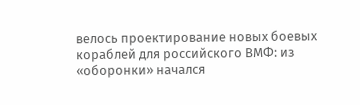велось проектирование новых боевых кораблей для российского ВМФ: из «оборонки» начался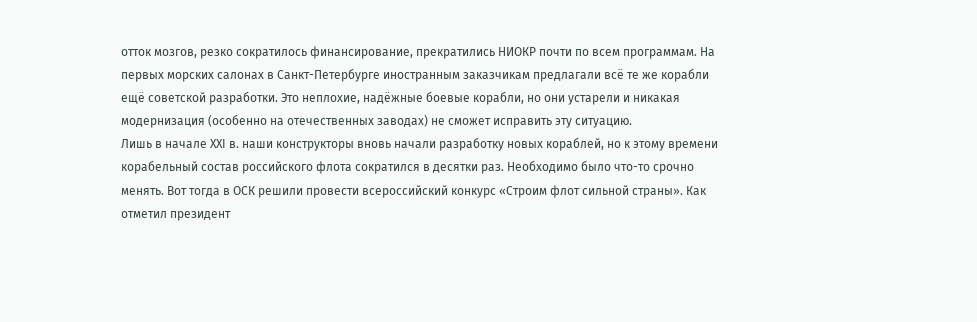отток мозгов, резко сократилось финансирование, прекратились НИОКР почти по всем программам. На первых морских салонах в Санкт-Петербурге иностранным заказчикам предлагали всё те же корабли ещё советской разработки. Это неплохие, надёжные боевые корабли, но они устарели и никакая модернизация (особенно на отечественных заводах) не сможет исправить эту ситуацию.
Лишь в начале ХХI в. наши конструкторы вновь начали разработку новых кораблей, но к этому времени корабельный состав российского флота сократился в десятки раз. Необходимо было что-то срочно менять. Вот тогда в ОСК решили провести всероссийский конкурс «Строим флот сильной страны». Как отметил президент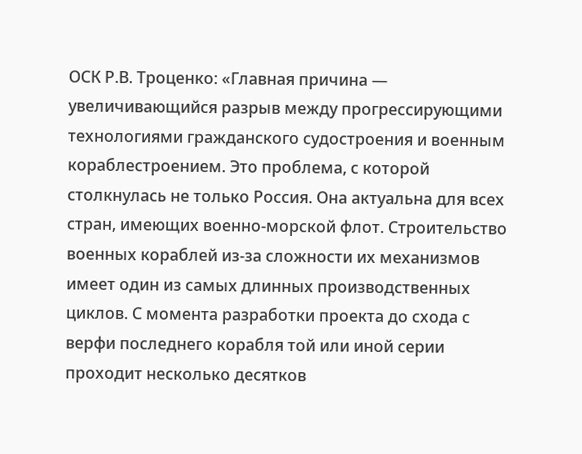ОСК Р.В. Троценко: «Главная причина — увеличивающийся разрыв между прогрессирующими технологиями гражданского судостроения и военным кораблестроением. Это проблема, с которой столкнулась не только Россия. Она актуальна для всех стран, имеющих военно-морской флот. Строительство военных кораблей из-за сложности их механизмов имеет один из самых длинных производственных циклов. С момента разработки проекта до схода с верфи последнего корабля той или иной серии проходит несколько десятков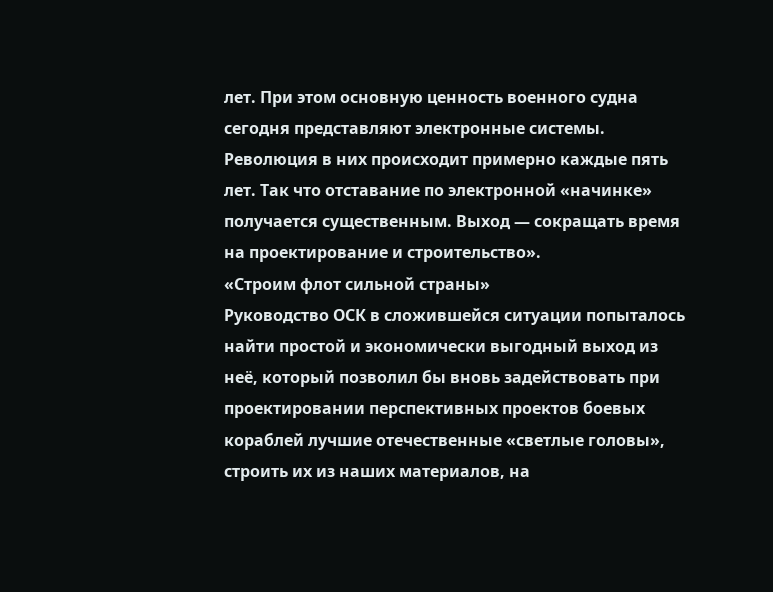лет. При этом основную ценность военного судна сегодня представляют электронные системы. Революция в них происходит примерно каждые пять лет. Так что отставание по электронной «начинке» получается существенным. Выход — сокращать время на проектирование и строительство».
«Строим флот сильной страны»
Руководство ОСК в сложившейся ситуации попыталось найти простой и экономически выгодный выход из неё, который позволил бы вновь задействовать при проектировании перспективных проектов боевых кораблей лучшие отечественные «светлые головы», строить их из наших материалов, на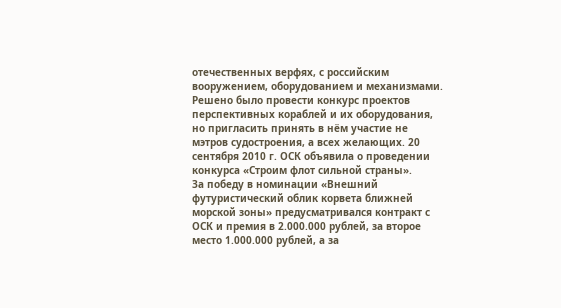отечественных верфях, с российским вооружением, оборудованием и механизмами. Решено было провести конкурс проектов перспективных кораблей и их оборудования, но пригласить принять в нём участие не мэтров судостроения, а всех желающих. 20 сентября 2010 г. ОСК объявила о проведении конкурса «Строим флот сильной страны».
За победу в номинации «Внешний футуристический облик корвета ближней морской зоны» предусматривался контракт с ОСК и премия в 2.000.000 рублей, за второе место 1.000.000 рублей, а за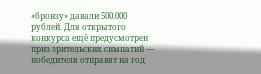«бронзу» давали 500.000 рублей. Для открытого конкурса ещё предусмотрен приз зрительских симпатий — победителя отправят на год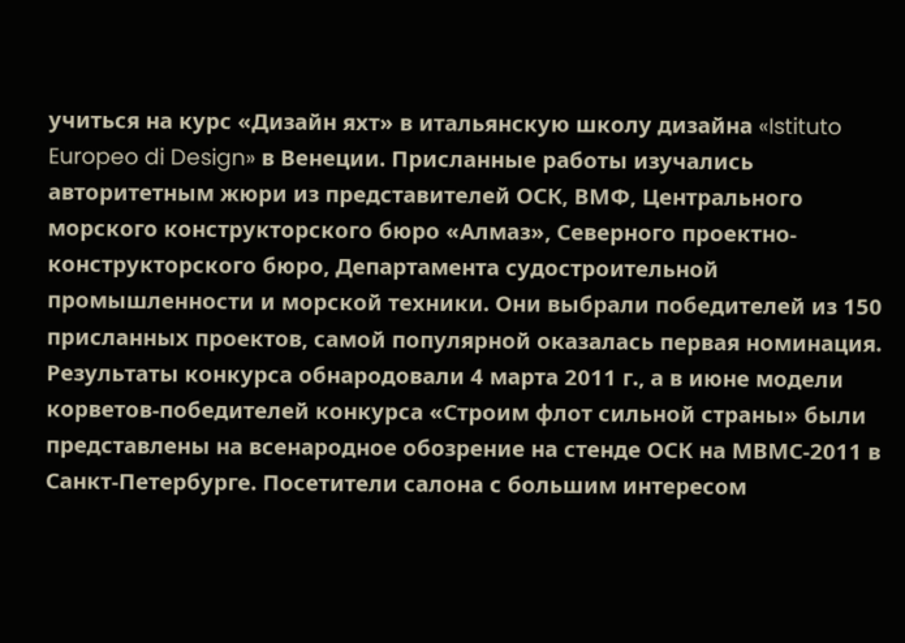учиться на курс «Дизайн яхт» в итальянскую школу дизайна «Istituto Europeo di Design» в Венеции. Присланные работы изучались авторитетным жюри из представителей ОСК, ВМФ, Центрального морского конструкторского бюро «Алмаз», Северного проектно-конструкторского бюро, Департамента судостроительной промышленности и морской техники. Они выбрали победителей из 150 присланных проектов, самой популярной оказалась первая номинация. Результаты конкурса обнародовали 4 марта 2011 г., а в июне модели корветов-победителей конкурса «Строим флот сильной страны» были представлены на всенародное обозрение на стенде ОСК на МВМС-2011 в Санкт-Петербурге. Посетители салона с большим интересом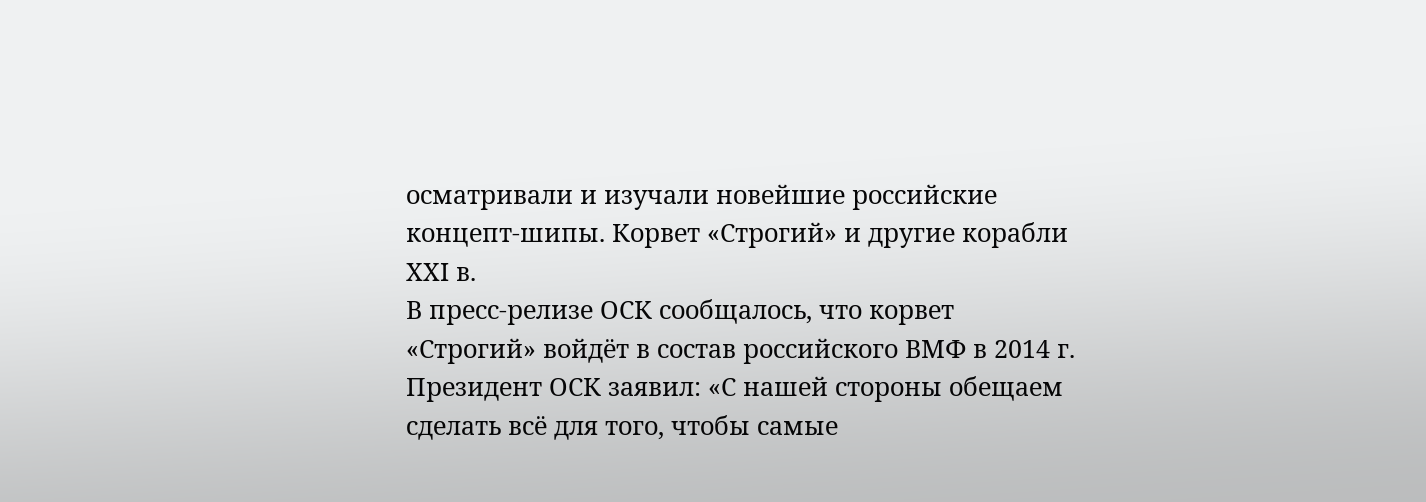осматривали и изучали новейшие российские концепт-шипы. Корвет «Строгий» и другие корабли ХХI в.
В пресс-релизе ОСК сообщалось, что корвет «Строгий» войдёт в состав российского ВМФ в 2014 г. Президент ОСК заявил: «С нашей стороны обещаем сделать всё для того, чтобы самые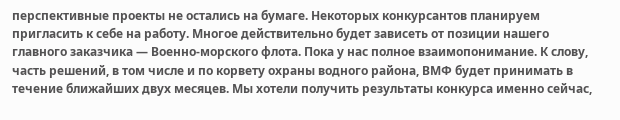перспективные проекты не остались на бумаге. Некоторых конкурсантов планируем пригласить к себе на работу. Многое действительно будет зависеть от позиции нашего главного заказчика — Военно-морского флота. Пока у нас полное взаимопонимание. К слову, часть решений, в том числе и по корвету охраны водного района, ВМФ будет принимать в течение ближайших двух месяцев. Мы хотели получить результаты конкурса именно сейчас,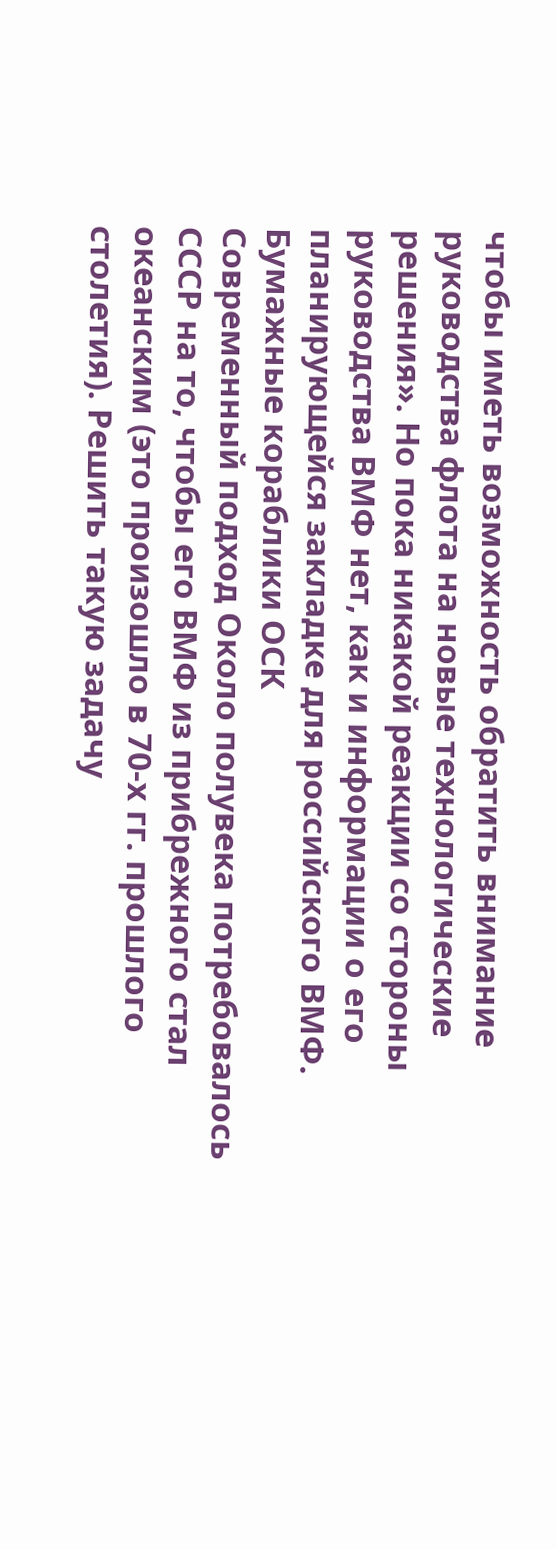чтобы иметь возможность обратить внимание руководства флота на новые технологические решения». Но пока никакой реакции со стороны руководства ВМФ нет, как и информации о его планирующейся закладке для российского ВМФ.
Бумажные кораблики ОСК
Современный подход Около полувека потребовалось СССР на то, чтобы его ВМФ из прибрежного стал океанским (это произошло в 70-х гг. прошлого столетия). Решить такую задачу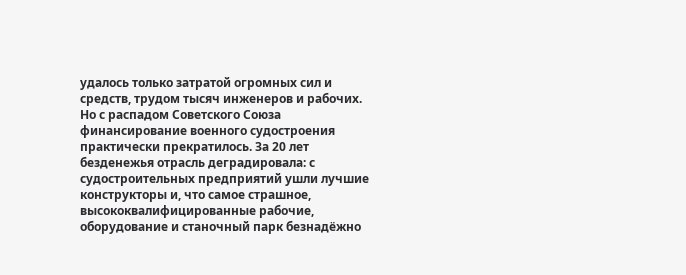удалось только затратой огромных сил и средств, трудом тысяч инженеров и рабочих. Но с распадом Советского Союза финансирование военного судостроения практически прекратилось. За 20 лет безденежья отрасль деградировала: с судостроительных предприятий ушли лучшие конструкторы и, что самое страшное, высококвалифицированные рабочие, оборудование и станочный парк безнадёжно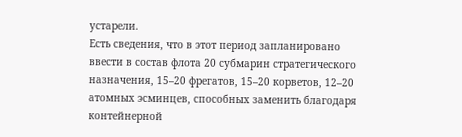устарели.
Есть сведения, что в этот период запланировано ввести в состав флота 20 субмарин стратегического назначения, 15–20 фрегатов, 15–20 корветов, 12–20 атомных эсминцев, способных заменить благодаря контейнерной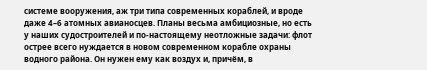системе вооружения, аж три типа современных кораблей, и вроде даже 4–6 атомных авианосцев. Планы весьма амбициозные, но есть у наших судостроителей и по-настоящему неотложные задачи: флот острее всего нуждается в новом современном корабле охраны водного района. Он нужен ему как воздух и, причём, в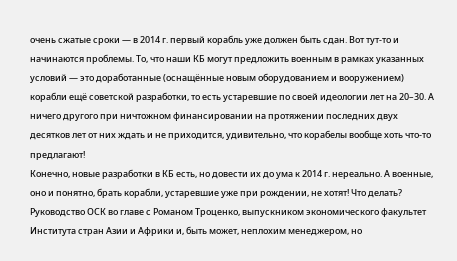очень сжатые сроки — в 2014 г. первый корабль уже должен быть сдан. Вот тут-то и начинаются проблемы. То, что наши КБ могут предложить военным в рамках указанных условий — это доработанные (оснащённые новым оборудованием и вооружением) корабли ещё советской разработки, то есть устаревшие по своей идеологии лет на 20–30. А ничего другого при ничтожном финансировании на протяжении последних двух десятков лет от них ждать и не приходится, удивительно, что корабелы вообще хоть что-то предлагают!
Конечно, новые разработки в КБ есть, но довести их до ума к 2014 г. нереально. А военные, оно и понятно, брать корабли, устаревшие уже при рождении, не хотят! Что делать? Руководство ОСК во главе с Романом Троценко, выпускником экономического факультет Института стран Азии и Африки и, быть может, неплохим менеджером, но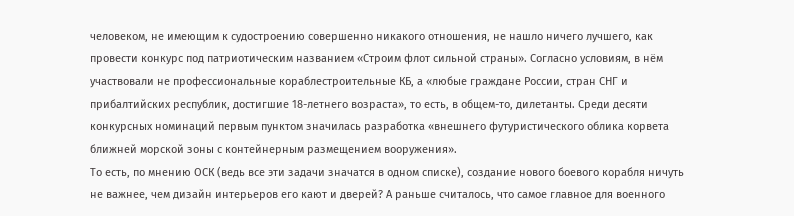человеком, не имеющим к судостроению совершенно никакого отношения, не нашло ничего лучшего, как провести конкурс под патриотическим названием «Строим флот сильной страны». Согласно условиям, в нём участвовали не профессиональные кораблестроительные КБ, а «любые граждане России, стран СНГ и прибалтийских республик, достигшие 18-летнего возраста», то есть, в общем-то, дилетанты. Среди десяти конкурсных номинаций первым пунктом значилась разработка «внешнего футуристического облика корвета ближней морской зоны с контейнерным размещением вооружения».
То есть, по мнению ОСК (ведь все эти задачи значатся в одном списке), создание нового боевого корабля ничуть не важнее, чем дизайн интерьеров его кают и дверей? А раньше считалось, что самое главное для военного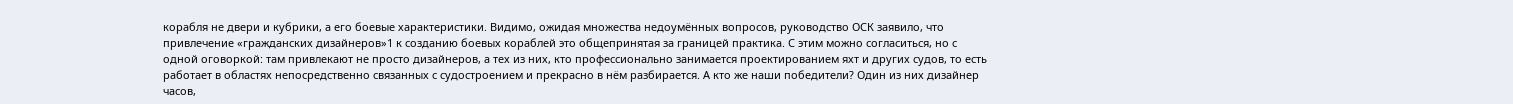корабля не двери и кубрики, а его боевые характеристики. Видимо, ожидая множества недоумённых вопросов, руководство ОСК заявило, что привлечение «гражданских дизайнеров»1 к созданию боевых кораблей это общепринятая за границей практика. С этим можно согласиться, но с одной оговоркой: там привлекают не просто дизайнеров, а тех из них, кто профессионально занимается проектированием яхт и других судов, то есть работает в областях непосредственно связанных с судостроением и прекрасно в нём разбирается. А кто же наши победители? Один из них дизайнер часов,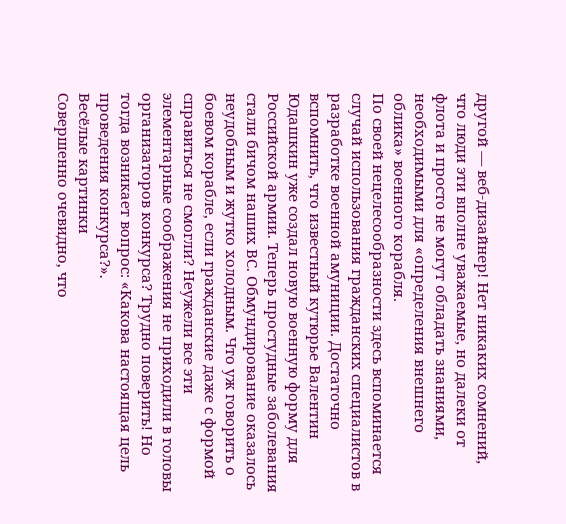другой — веб-дизайнер! Нет никаких сомнений, что люди эти вполне уважаемые, но далеки от флота и просто не могут обладать знаниями, необходимыми для «определения внешнего облика» военного корабля.
По своей нецелесообразности здесь вспоминается случай использования гражданских специалистов в разработке военной амуниции. Достаточно вспомнить, что известный кутюрье Валентин Юдашкин уже создал новую военную форму для Российской армии. Теперь простудные заболевания стали бичом наших ВС. Обмундирование оказалось неудобным и жутко холодным. Что уж говорить о боевом корабле, если гражданские даже с формой справиться не смогли? Неужели все эти элементарные соображения не приходили в головы организаторов конкурса? Трудно поверить! Но тогда возникает вопрос: «Какова настоящая цель проведения конкурса?».
Весёлые картинки
Совершенно очевидно, что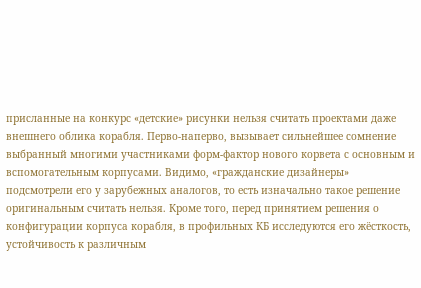присланные на конкурс «детские» рисунки нельзя считать проектами даже внешнего облика корабля. Перво-наперво, вызывает сильнейшее сомнение выбранный многими участниками форм-фактор нового корвета с основным и вспомогательным корпусами. Видимо, «гражданские дизайнеры» подсмотрели его у зарубежных аналогов, то есть изначально такое решение оригинальным считать нельзя. Кроме того, перед принятием решения о конфигурации корпуса корабля, в профильных КБ исследуются его жёсткость, устойчивость к различным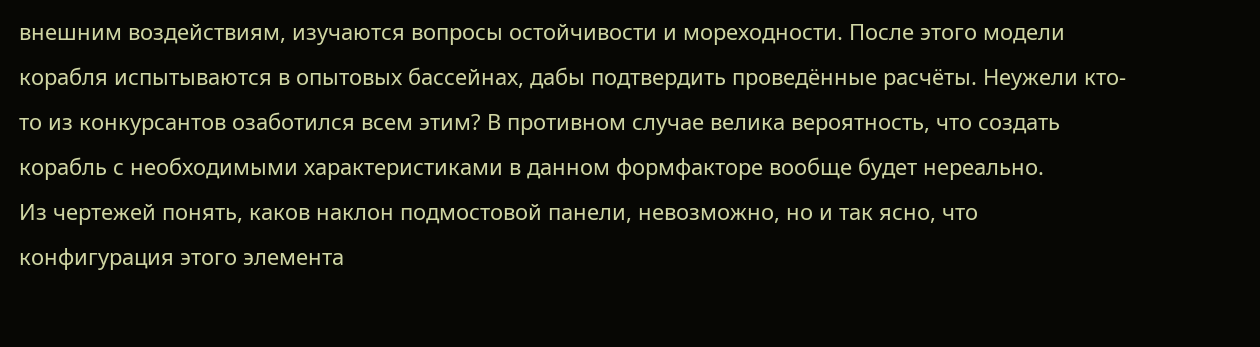внешним воздействиям, изучаются вопросы остойчивости и мореходности. После этого модели корабля испытываются в опытовых бассейнах, дабы подтвердить проведённые расчёты. Неужели кто-то из конкурсантов озаботился всем этим? В противном случае велика вероятность, что создать корабль с необходимыми характеристиками в данном формфакторе вообще будет нереально.
Из чертежей понять, каков наклон подмостовой панели, невозможно, но и так ясно, что конфигурация этого элемента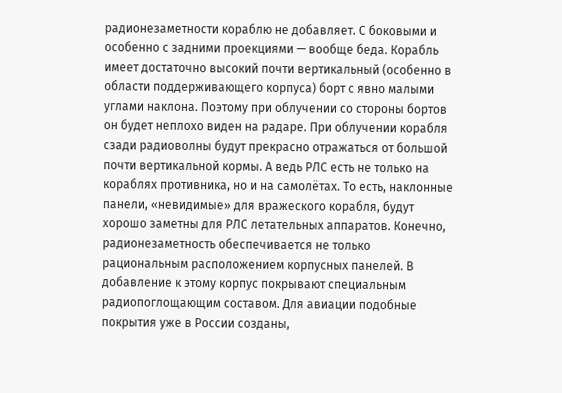радионезаметности кораблю не добавляет. С боковыми и особенно с задними проекциями — вообще беда. Корабль имеет достаточно высокий почти вертикальный (особенно в области поддерживающего корпуса) борт с явно малыми углами наклона. Поэтому при облучении со стороны бортов он будет неплохо виден на радаре. При облучении корабля сзади радиоволны будут прекрасно отражаться от большой почти вертикальной кормы. А ведь РЛС есть не только на кораблях противника, но и на самолётах. То есть, наклонные панели, «невидимые» для вражеского корабля, будут хорошо заметны для РЛС летательных аппаратов. Конечно, радионезаметность обеспечивается не только рациональным расположением корпусных панелей. В добавление к этому корпус покрывают специальным радиопоглощающим составом. Для авиации подобные покрытия уже в России созданы,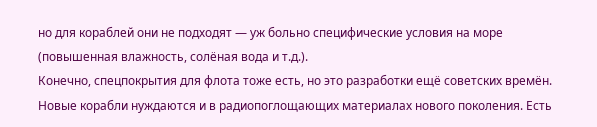но для кораблей они не подходят — уж больно специфические условия на море (повышенная влажность, солёная вода и т.д.).
Конечно, спецпокрытия для флота тоже есть, но это разработки ещё советских времён. Новые корабли нуждаются и в радиопоглощающих материалах нового поколения. Есть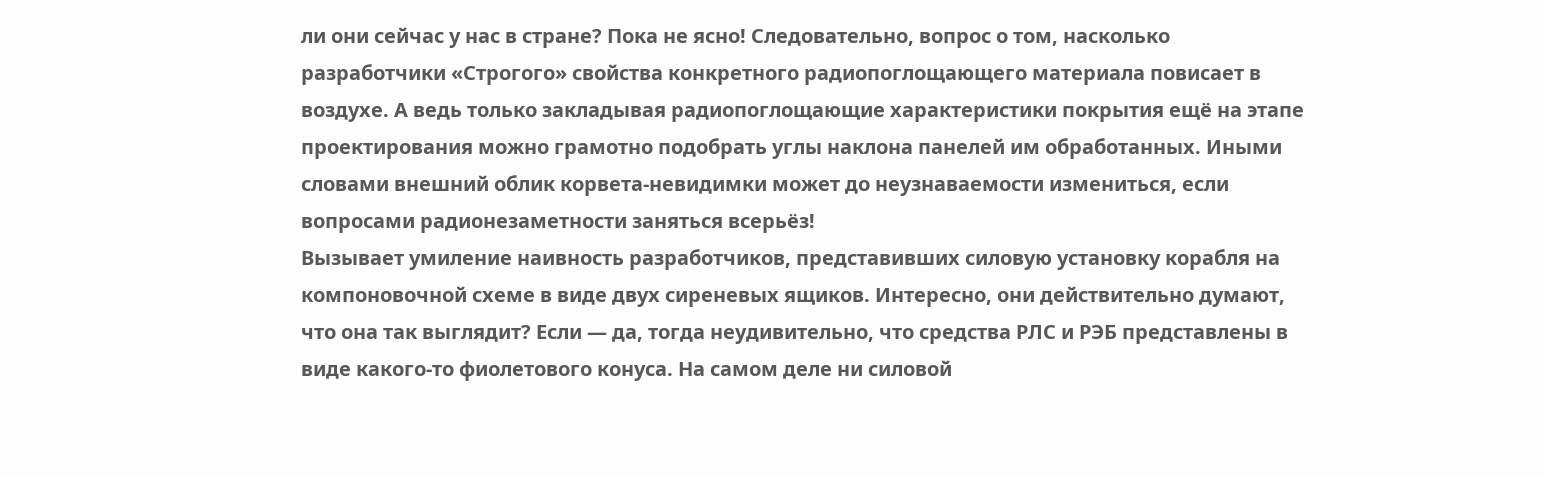ли они сейчас у нас в стране? Пока не ясно! Следовательно, вопрос о том, насколько разработчики «Строгого» свойства конкретного радиопоглощающего материала повисает в воздухе. А ведь только закладывая радиопоглощающие характеристики покрытия ещё на этапе проектирования можно грамотно подобрать углы наклона панелей им обработанных. Иными словами внешний облик корвета-невидимки может до неузнаваемости измениться, если вопросами радионезаметности заняться всерьёз!
Вызывает умиление наивность разработчиков, представивших силовую установку корабля на компоновочной схеме в виде двух сиреневых ящиков. Интересно, они действительно думают, что она так выглядит? Если — да, тогда неудивительно, что средства РЛС и РЭБ представлены в виде какого-то фиолетового конуса. На самом деле ни силовой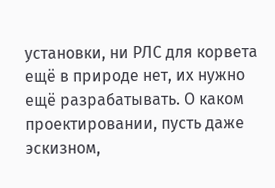установки, ни РЛС для корвета ещё в природе нет, их нужно ещё разрабатывать. О каком проектировании, пусть даже эскизном,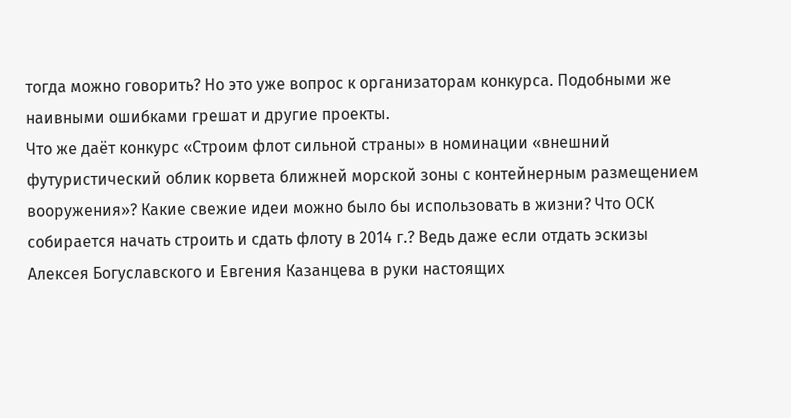тогда можно говорить? Но это уже вопрос к организаторам конкурса. Подобными же наивными ошибками грешат и другие проекты.
Что же даёт конкурс «Строим флот сильной страны» в номинации «внешний футуристический облик корвета ближней морской зоны с контейнерным размещением вооружения»? Какие свежие идеи можно было бы использовать в жизни? Что ОСК собирается начать строить и сдать флоту в 2014 г.? Ведь даже если отдать эскизы Алексея Богуславского и Евгения Казанцева в руки настоящих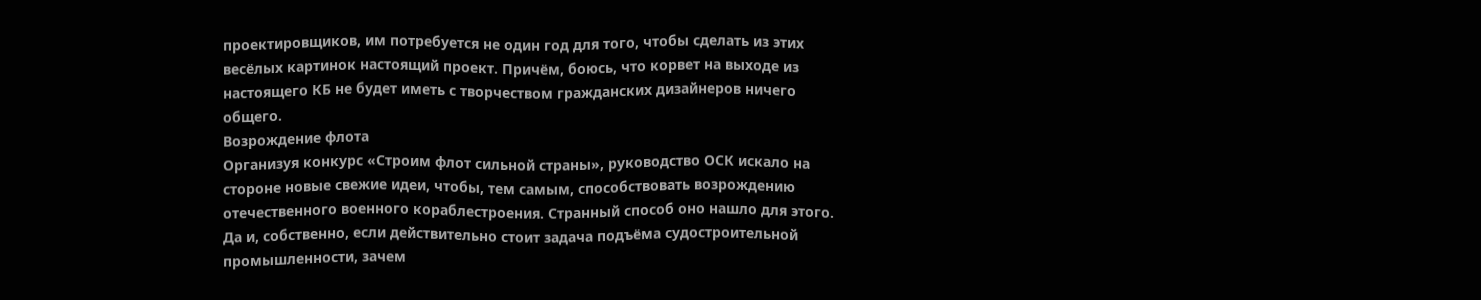проектировщиков, им потребуется не один год для того, чтобы сделать из этих весёлых картинок настоящий проект. Причём, боюсь, что корвет на выходе из настоящего КБ не будет иметь с творчеством гражданских дизайнеров ничего общего.
Возрождение флота
Организуя конкурс «Строим флот сильной страны», руководство ОСК искало на стороне новые свежие идеи, чтобы, тем самым, способствовать возрождению отечественного военного кораблестроения. Странный способ оно нашло для этого. Да и, собственно, если действительно стоит задача подъёма судостроительной промышленности, зачем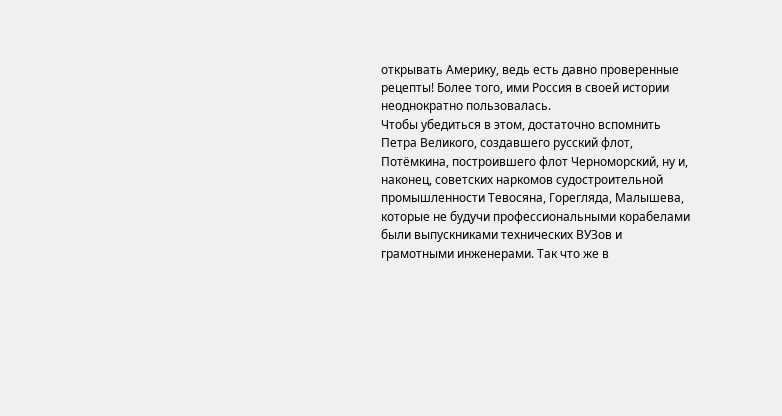открывать Америку, ведь есть давно проверенные рецепты! Более того, ими Россия в своей истории неоднократно пользовалась.
Чтобы убедиться в этом, достаточно вспомнить Петра Великого, создавшего русский флот, Потёмкина, построившего флот Черноморский, ну и, наконец, советских наркомов судостроительной промышленности Тевосяна, Горегляда, Малышева, которые не будучи профессиональными корабелами были выпускниками технических ВУЗов и грамотными инженерами. Так что же в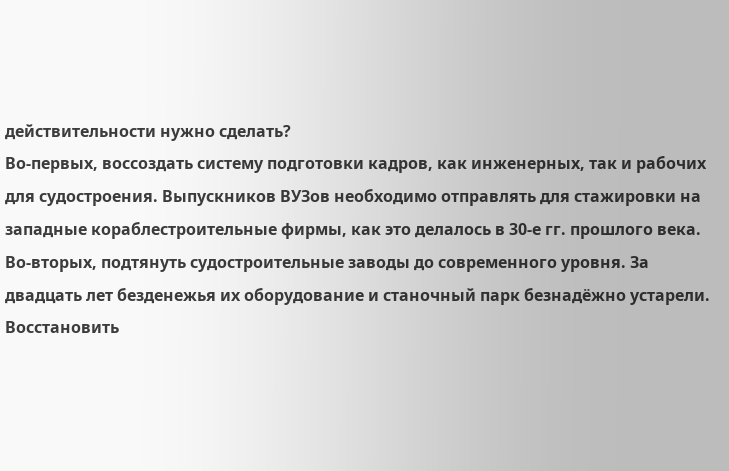действительности нужно сделать?
Во-первых, воссоздать систему подготовки кадров, как инженерных, так и рабочих для судостроения. Выпускников ВУЗов необходимо отправлять для стажировки на западные кораблестроительные фирмы, как это делалось в 30-е гг. прошлого века. Во-вторых, подтянуть судостроительные заводы до современного уровня. За двадцать лет безденежья их оборудование и станочный парк безнадёжно устарели. Восстановить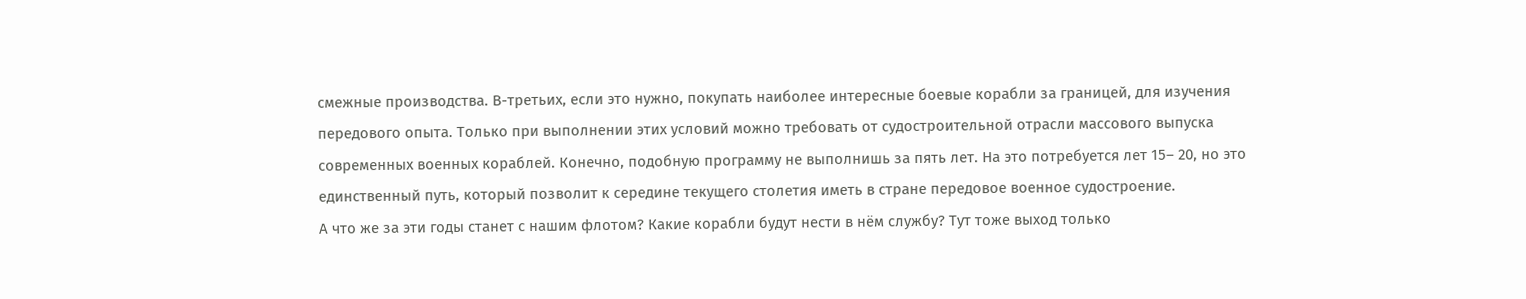смежные производства. В-третьих, если это нужно, покупать наиболее интересные боевые корабли за границей, для изучения передового опыта. Только при выполнении этих условий можно требовать от судостроительной отрасли массового выпуска современных военных кораблей. Конечно, подобную программу не выполнишь за пять лет. На это потребуется лет 15– 20, но это единственный путь, который позволит к середине текущего столетия иметь в стране передовое военное судостроение.
А что же за эти годы станет с нашим флотом? Какие корабли будут нести в нём службу? Тут тоже выход только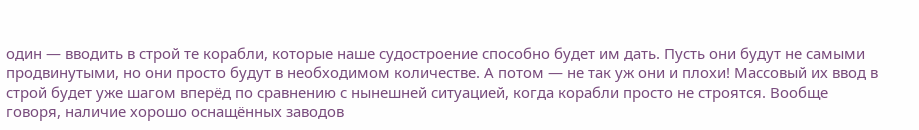один — вводить в строй те корабли, которые наше судостроение способно будет им дать. Пусть они будут не самыми продвинутыми, но они просто будут в необходимом количестве. А потом — не так уж они и плохи! Массовый их ввод в строй будет уже шагом вперёд по сравнению с нынешней ситуацией, когда корабли просто не строятся. Вообще говоря, наличие хорошо оснащённых заводов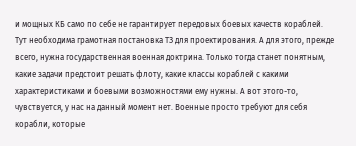и мощных КБ само по себе не гарантирует передовых боевых качеств кораблей.
Тут необходима грамотная постановка ТЗ для проектирования. А для этого, прежде всего, нужна государственная военная доктрина. Только тогда станет понятным, какие задачи предстоит решать флоту, какие классы кораблей с какими характеристиками и боевыми возможностями ему нужны. А вот этого-то, чувствуется, у нас на данный момент нет. Военные просто требуют для себя корабли, которые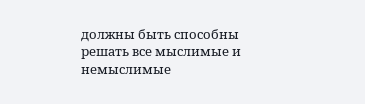должны быть способны решать все мыслимые и немыслимые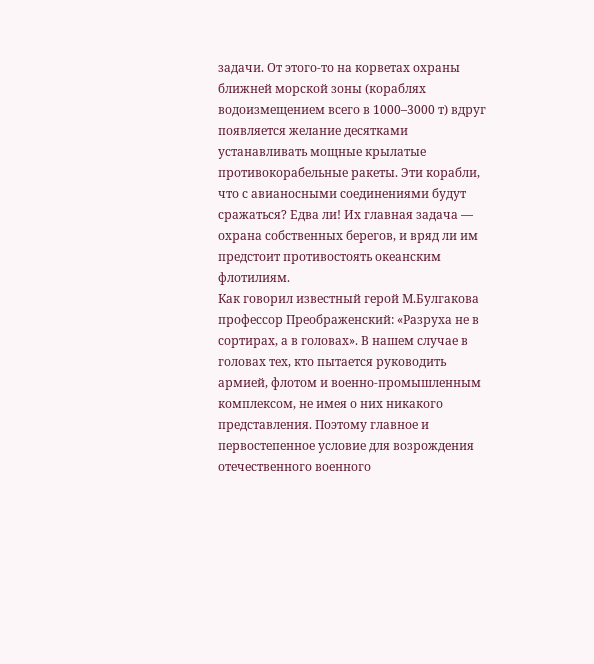задачи. От этого-то на корветах охраны ближней морской зоны (кораблях водоизмещением всего в 1000–3000 т) вдруг появляется желание десятками устанавливать мощные крылатые противокорабельные ракеты. Эти корабли, что с авианосными соединениями будут сражаться? Едва ли! Их главная задача — охрана собственных берегов, и вряд ли им предстоит противостоять океанским флотилиям.
Как говорил известный герой М.Булгакова профессор Преображенский: «Разруха не в сортирах, а в головах». В нашем случае в головах тех, кто пытается руководить армией, флотом и военно-промышленным комплексом, не имея о них никакого представления. Поэтому главное и первостепенное условие для возрождения отечественного военного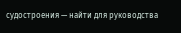судостроения — найти для руководства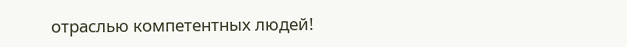отраслью компетентных людей!